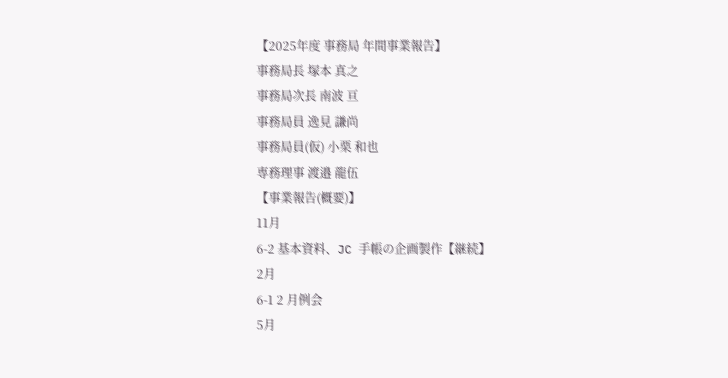【2025年度 事務局 年間事業報告】
事務局長 塚本 真之
事務局次長 南波 亘
事務局員 逸見 謙尚
事務局員(仮) 小栗 和也
専務理事 渡邉 龍伍
【事業報告(概要)】
11月
6-2 基本資料、JC 手帳の企画製作【継続】
2月
6-1 2 月例会
5月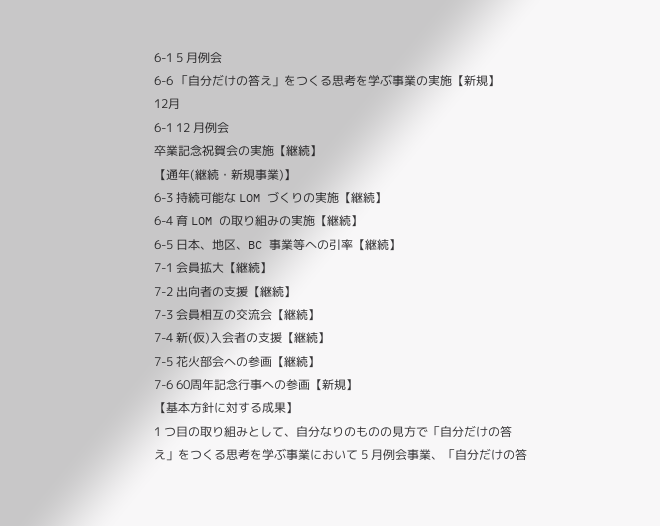6-1 5 月例会
6-6 「自分だけの答え」をつくる思考を学ぶ事業の実施【新規】
12月
6-1 12 月例会
卒業記念祝賀会の実施【継続】
【通年(継続・新規事業)】
6-3 持続可能な LOM づくりの実施【継続】
6-4 育 LOM の取り組みの実施【継続】
6-5 日本、地区、BC 事業等への引率【継続】
7-1 会員拡大【継続】
7-2 出向者の支援【継続】
7-3 会員相互の交流会【継続】
7-4 新(仮)入会者の支援【継続】
7-5 花火部会への参画【継続】
7-6 60周年記念行事への参画【新規】
【基本方針に対する成果】
1 つ目の取り組みとして、自分なりのものの見方で「自分だけの答え」をつくる思考を学ぶ事業において 5 月例会事業、「自分だけの答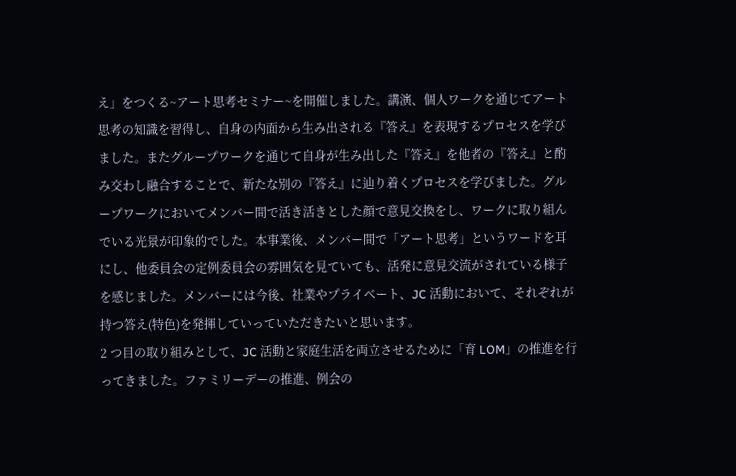え」をつくる~アート思考セミナー~を開催しました。講演、個人ワークを通じてアート思考の知識を習得し、自身の内面から生み出される『答え』を表現するプロセスを学びました。またグループワークを通じて自身が生み出した『答え』を他者の『答え』と酌み交わし融合することで、新たな別の『答え』に辿り着くプロセスを学びました。グループワークにおいてメンバー間で活き活きとした顔で意見交換をし、ワークに取り組んでいる光景が印象的でした。本事業後、メンバー間で「アート思考」というワードを耳にし、他委員会の定例委員会の雰囲気を見ていても、活発に意見交流がされている様子を感じました。メンバーには今後、社業やプライベート、JC 活動において、それぞれが持つ答え(特色)を発揮していっていただきたいと思います。
2 つ目の取り組みとして、JC 活動と家庭生活を両立させるために「育 LOM」の推進を行ってきました。ファミリーデーの推進、例会の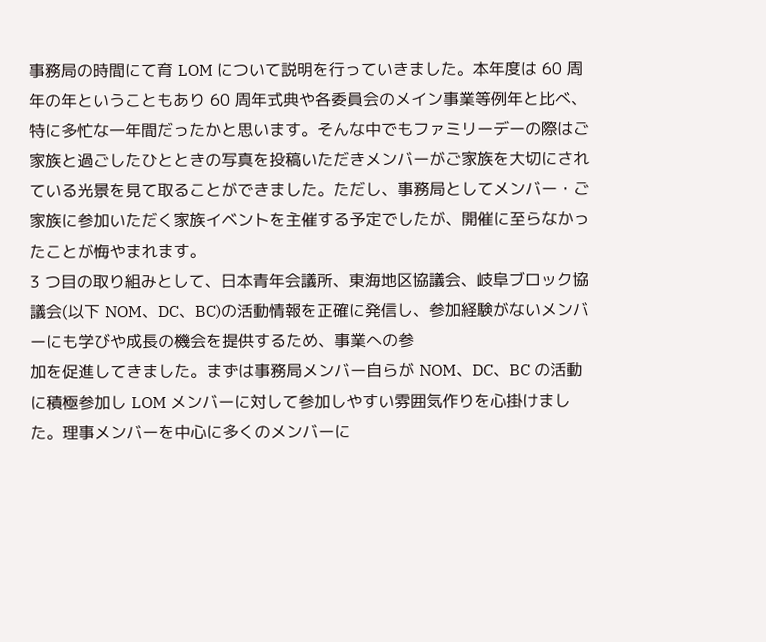事務局の時間にて育 LOM について説明を行っていきました。本年度は 60 周
年の年ということもあり 60 周年式典や各委員会のメイン事業等例年と比べ、特に多忙な一年間だったかと思います。そんな中でもファミリーデーの際はご家族と過ごしたひとときの写真を投稿いただきメンバーがご家族を大切にされている光景を見て取ることができました。ただし、事務局としてメンバー・ご家族に参加いただく家族イベントを主催する予定でしたが、開催に至らなかったことが悔やまれます。
3 つ目の取り組みとして、日本青年会議所、東海地区協議会、岐阜ブロック協議会(以下 NOM、DC、BC)の活動情報を正確に発信し、参加経験がないメンバーにも学びや成長の機会を提供するため、事業への参
加を促進してきました。まずは事務局メンバー自らが NOM、DC、BC の活動に積極参加し LOM メンバーに対して参加しやすい雰囲気作りを心掛けました。理事メンバーを中心に多くのメンバーに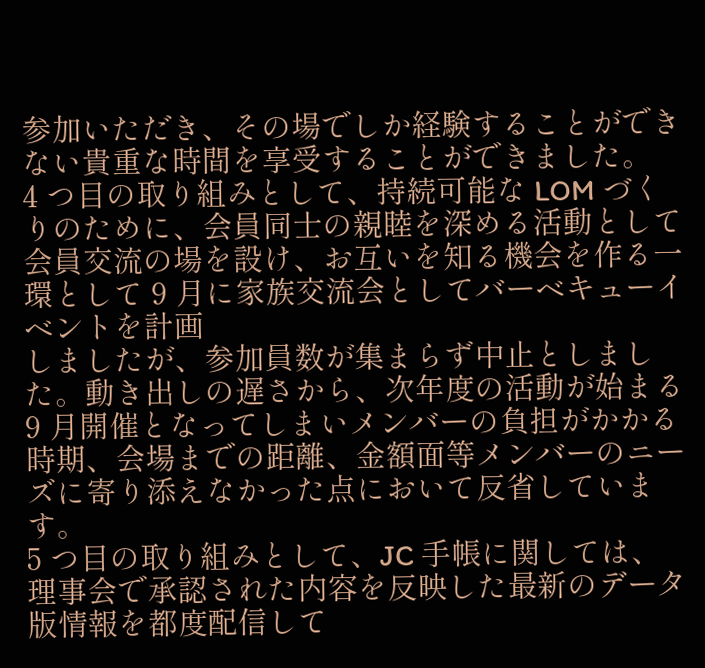参加いただき、その場でしか経験することができない貴重な時間を享受することができました。
4 つ目の取り組みとして、持続可能な LOM づくりのために、会員同士の親睦を深める活動として会員交流の場を設け、お互いを知る機会を作る一環として 9 月に家族交流会としてバーベキューイベントを計画
しましたが、参加員数が集まらず中止としました。動き出しの遅さから、次年度の活動が始まる 9 月開催となってしまいメンバーの負担がかかる時期、会場までの距離、金額面等メンバーのニーズに寄り添えなかった点において反省しています。
5 つ目の取り組みとして、JC 手帳に関しては、理事会で承認された内容を反映した最新のデータ版情報を都度配信して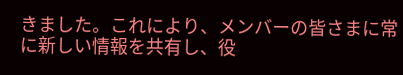きました。これにより、メンバーの皆さまに常に新しい情報を共有し、役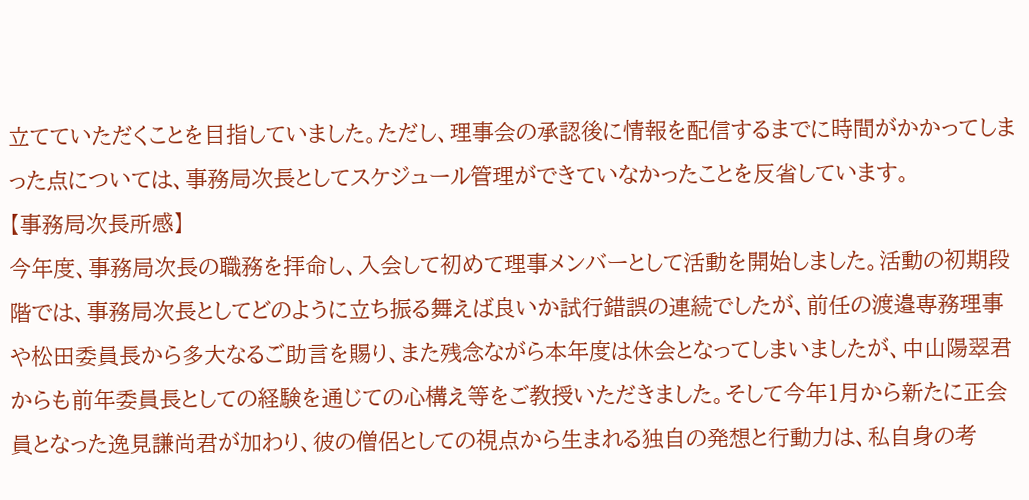立てていただくことを目指していました。ただし、理事会の承認後に情報を配信するまでに時間がかかってしまった点については、事務局次長としてスケジュール管理ができていなかったことを反省しています。
【事務局次長所感】
今年度、事務局次長の職務を拝命し、入会して初めて理事メンバーとして活動を開始しました。活動の初期段階では、事務局次長としてどのように立ち振る舞えば良いか試行錯誤の連続でしたが、前任の渡邉専務理事や松田委員長から多大なるご助言を賜り、また残念ながら本年度は休会となってしまいましたが、中山陽翠君からも前年委員長としての経験を通じての心構え等をご教授いただきました。そして今年1月から新たに正会員となった逸見謙尚君が加わり、彼の僧侶としての視点から生まれる独自の発想と行動力は、私自身の考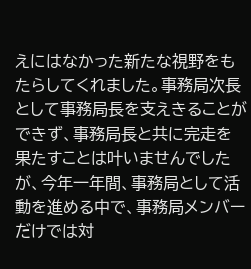えにはなかった新たな視野をもたらしてくれました。事務局次長として事務局長を支えきることができず、事務局長と共に完走を果たすことは叶いませんでしたが、今年一年間、事務局として活動を進める中で、事務局メンバーだけでは対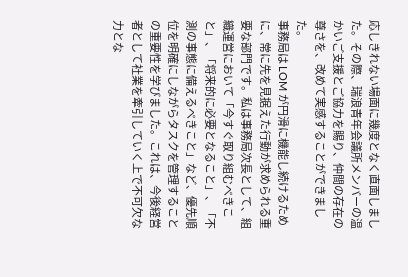応しきれない場面に幾度となく直面しました。その際、瑞浪青年会議所メンバーの温かいご支援とご協力を賜り、仲間の存在の尊さを、改めて実感することができました。
事務局は LOM が円滑に機能し続けるために、常に先を見据えた行動が求められる重要な部門です。私は事務局次長として、組織運営において「今すぐ取り組むべきこと」、「将来的に必要となること」、「不測の事態に備えるべきこと」など、優先順位を明確にしながらタスクを管理することの重要性を学びました。これは、今後経営者として社業を牽引していく上で不可欠な力とな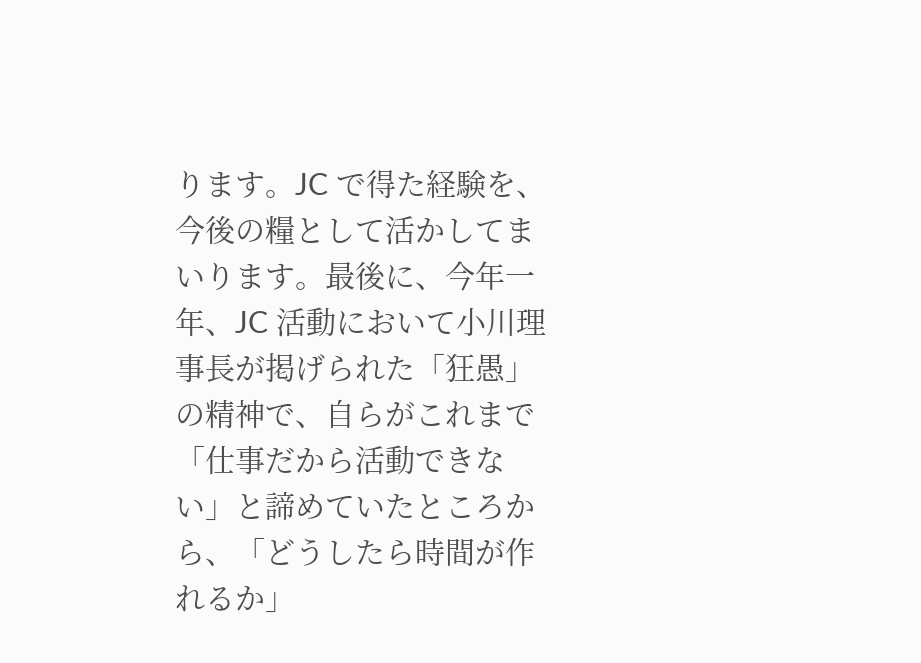ります。JC で得た経験を、今後の糧として活かしてまいります。最後に、今年一年、JC 活動において小川理事長が掲げられた「狂愚」の精神で、自らがこれまで「仕事だから活動できない」と諦めていたところから、「どうしたら時間が作れるか」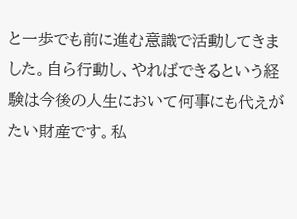と一歩でも前に進む意識で活動してきました。自ら行動し、やればできるという経験は今後の人生において何事にも代えがたい財産です。私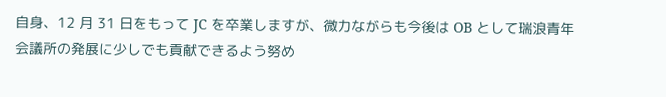自身、12 月 31 日をもって JC を卒業しますが、微力ながらも今後は OB として瑞浪青年会議所の発展に少しでも貢献できるよう努め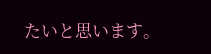たいと思います。